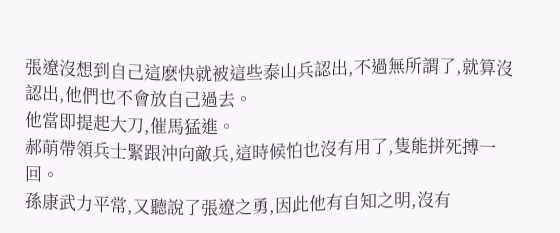張遼沒想到自己這麽快就被這些泰山兵認出,不過無所謂了,就算沒認出,他們也不會放自己過去。
他當即提起大刀,催馬猛進。
郝萌帶領兵士緊跟沖向敵兵,這時候怕也沒有用了,隻能拼死搏一回。
孫康武力平常,又聽說了張遼之勇,因此他有自知之明,沒有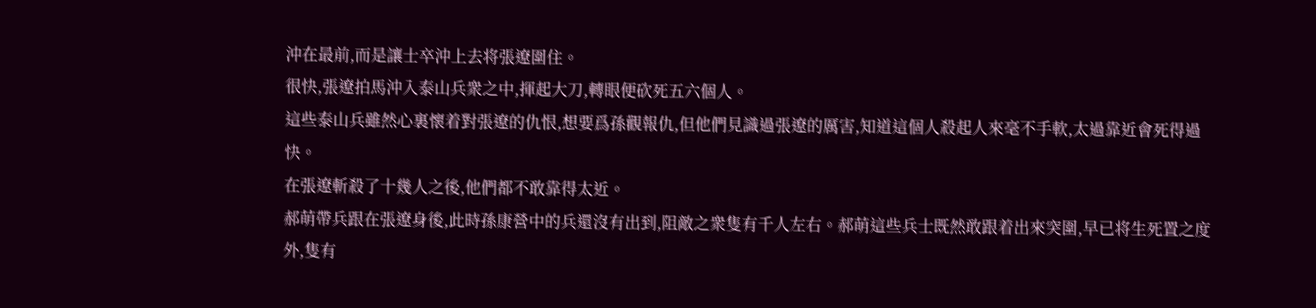沖在最前,而是讓士卒沖上去将張遼圍住。
很快,張遼拍馬沖入泰山兵衆之中,揮起大刀,轉眼便砍死五六個人。
這些泰山兵雖然心裏懷着對張遼的仇恨,想要爲孫觀報仇,但他們見識過張遼的厲害,知道這個人殺起人來毫不手軟,太過靠近會死得過快。
在張遼斬殺了十幾人之後,他們都不敢靠得太近。
郝萌帶兵跟在張遼身後,此時孫康營中的兵還沒有出到,阻敵之衆隻有千人左右。郝萌這些兵士既然敢跟着出來突圍,早已将生死置之度外,隻有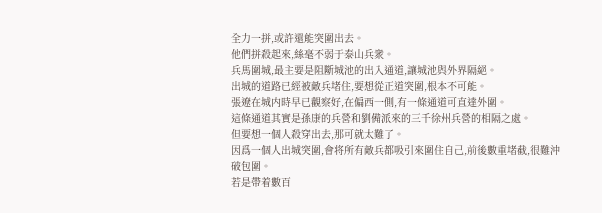全力一拼,或許還能突圍出去。
他們拼殺起來,絲毫不弱于泰山兵衆。
兵馬圍城,最主要是阻斷城池的出入通道,讓城池與外界隔絕。
出城的道路已經被敵兵堵住,要想從正道突圍,根本不可能。
張遼在城内時早已觀察好,在偏西一側,有一條通道可直達外圍。
這條通道其實是孫康的兵營和劉備派來的三千徐州兵營的相隔之處。
但要想一個人殺穿出去,那可就太難了。
因爲一個人出城突圍,會将所有敵兵都吸引來圍住自己,前後數重堵截,很難沖破包圍。
若是帶着數百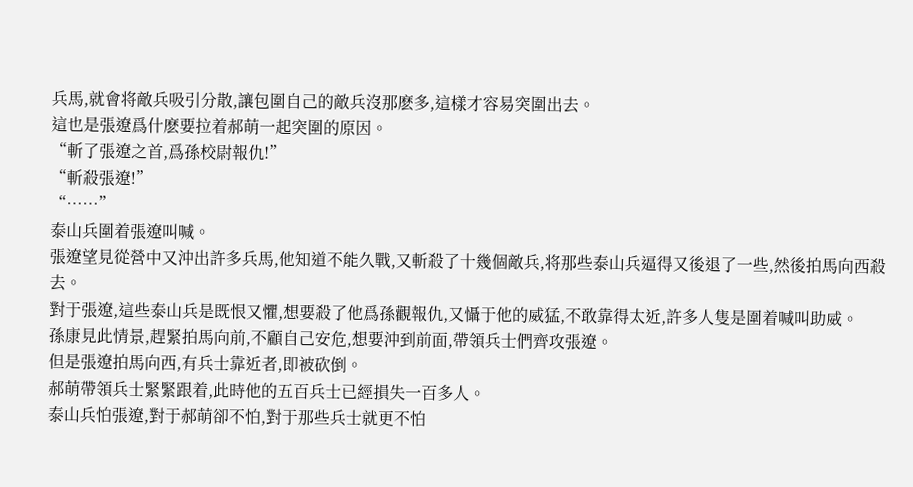兵馬,就會将敵兵吸引分散,讓包圍自己的敵兵沒那麽多,這樣才容易突圍出去。
這也是張遼爲什麽要拉着郝萌一起突圍的原因。
“斬了張遼之首,爲孫校尉報仇!”
“斬殺張遼!”
“……”
泰山兵圍着張遼叫喊。
張遼望見從營中又沖出許多兵馬,他知道不能久戰,又斬殺了十幾個敵兵,将那些泰山兵逼得又後退了一些,然後拍馬向西殺去。
對于張遼,這些泰山兵是既恨又懼,想要殺了他爲孫觀報仇,又懾于他的威猛,不敢靠得太近,許多人隻是圍着喊叫助威。
孫康見此情景,趕緊拍馬向前,不顧自己安危,想要沖到前面,帶領兵士們齊攻張遼。
但是張遼拍馬向西,有兵士靠近者,即被砍倒。
郝萌帶領兵士緊緊跟着,此時他的五百兵士已經損失一百多人。
泰山兵怕張遼,對于郝萌卻不怕,對于那些兵士就更不怕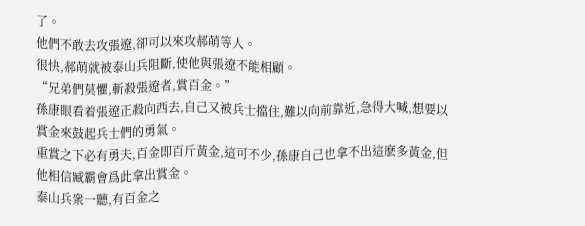了。
他們不敢去攻張遼,卻可以來攻郝萌等人。
很快,郝萌就被泰山兵阻斷,使他與張遼不能相顧。
“兄弟們莫懼,斬殺張遼者,賞百金。”
孫康眼看着張遼正殺向西去,自己又被兵士擋住,難以向前靠近,急得大喊,想要以賞金來鼓起兵士們的勇氣。
重賞之下必有勇夫,百金即百斤黃金,這可不少,孫康自己也拿不出這麽多黃金,但他相信臧霸會爲此拿出賞金。
泰山兵衆一聽,有百金之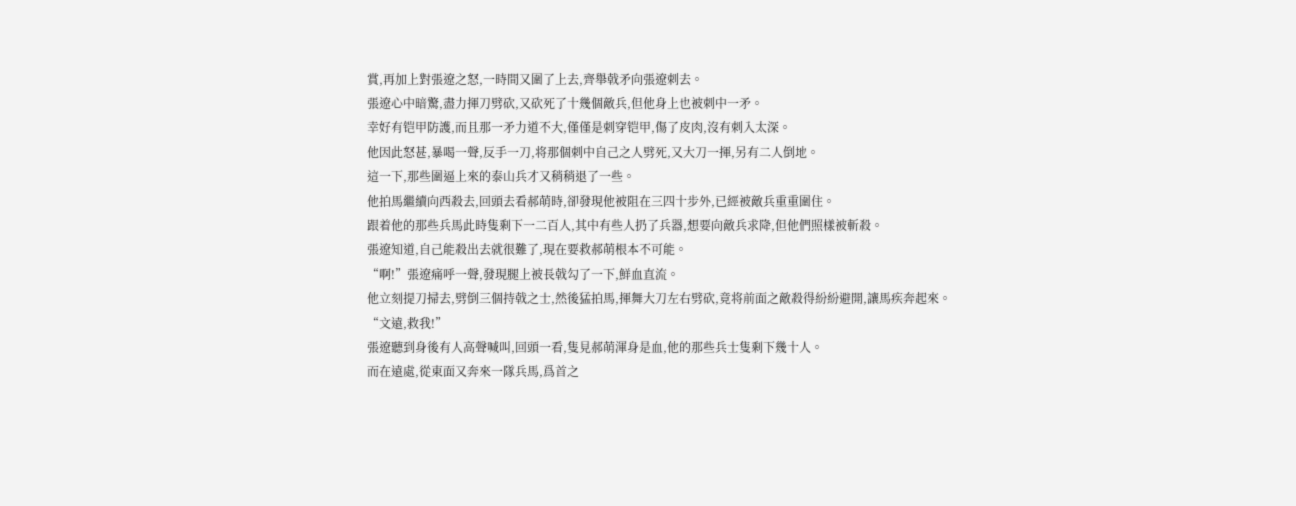賞,再加上對張遼之怒,一時間又圍了上去,齊舉戟矛向張遼刺去。
張遼心中暗驚,盡力揮刀劈砍,又砍死了十幾個敵兵,但他身上也被刺中一矛。
幸好有铠甲防護,而且那一矛力道不大,僅僅是刺穿铠甲,傷了皮肉,沒有刺入太深。
他因此怒甚,暴喝一聲,反手一刀,将那個刺中自己之人劈死,又大刀一揮,另有二人倒地。
這一下,那些圍逼上來的泰山兵才又稍稍退了一些。
他拍馬繼續向西殺去,回頭去看郝萌時,卻發現他被阻在三四十步外,已經被敵兵重重圍住。
跟着他的那些兵馬此時隻剩下一二百人,其中有些人扔了兵器,想要向敵兵求降,但他們照樣被斬殺。
張遼知道,自己能殺出去就很難了,現在要救郝萌根本不可能。
“啊!”張遼痛呼一聲,發現腿上被長戟勾了一下,鮮血直流。
他立刻提刀掃去,劈倒三個持戟之士,然後猛拍馬,揮舞大刀左右劈砍,竟将前面之敵殺得紛紛避開,讓馬疾奔起來。
“文遠,救我!”
張遼聽到身後有人高聲喊叫,回頭一看,隻見郝萌渾身是血,他的那些兵士隻剩下幾十人。
而在遠處,從東面又奔來一隊兵馬,爲首之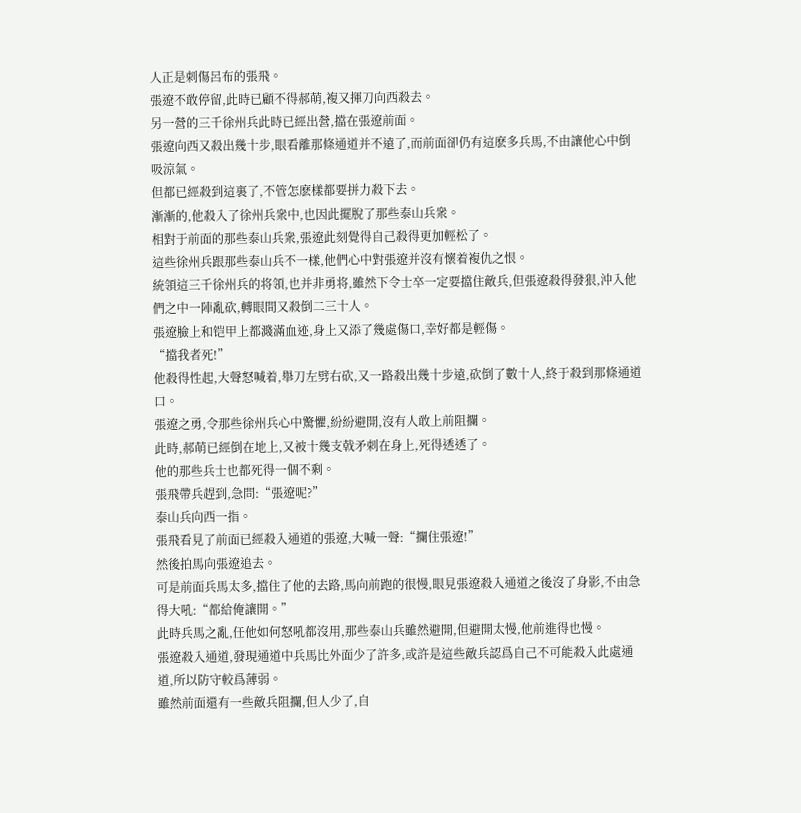人正是刺傷呂布的張飛。
張遼不敢停留,此時已顧不得郝萌,複又揮刀向西殺去。
另一營的三千徐州兵此時已經出營,擋在張遼前面。
張遼向西又殺出幾十步,眼看離那條通道并不遠了,而前面卻仍有這麽多兵馬,不由讓他心中倒吸涼氣。
但都已經殺到這裏了,不管怎麽樣都要拼力殺下去。
漸漸的,他殺入了徐州兵衆中,也因此擺脫了那些泰山兵衆。
相對于前面的那些泰山兵衆,張遼此刻覺得自己殺得更加輕松了。
這些徐州兵跟那些泰山兵不一樣,他們心中對張遼并沒有懷着複仇之恨。
統領這三千徐州兵的将領,也并非勇将,雖然下令士卒一定要擋住敵兵,但張遼殺得發狠,沖入他們之中一陣亂砍,轉眼間又殺倒二三十人。
張遼臉上和铠甲上都濺滿血迹,身上又添了幾處傷口,幸好都是輕傷。
“擋我者死!”
他殺得性起,大聲怒喊着,舉刀左劈右砍,又一路殺出幾十步遠,砍倒了數十人,終于殺到那條通道口。
張遼之勇,令那些徐州兵心中驚懼,紛紛避開,沒有人敢上前阻攔。
此時,郝萌已經倒在地上,又被十幾支戟矛刺在身上,死得透透了。
他的那些兵士也都死得一個不剩。
張飛帶兵趕到,急問:“張遼呢?”
泰山兵向西一指。
張飛看見了前面已經殺入通道的張遼,大喊一聲:“攔住張遼!”
然後拍馬向張遼追去。
可是前面兵馬太多,擋住了他的去路,馬向前跑的很慢,眼見張遼殺入通道之後沒了身影,不由急得大吼:“都給俺讓開。”
此時兵馬之亂,任他如何怒吼都沒用,那些泰山兵雖然避開,但避開太慢,他前進得也慢。
張遼殺入通道,發現通道中兵馬比外面少了許多,或許是這些敵兵認爲自己不可能殺入此處通道,所以防守較爲薄弱。
雖然前面還有一些敵兵阻攔,但人少了,自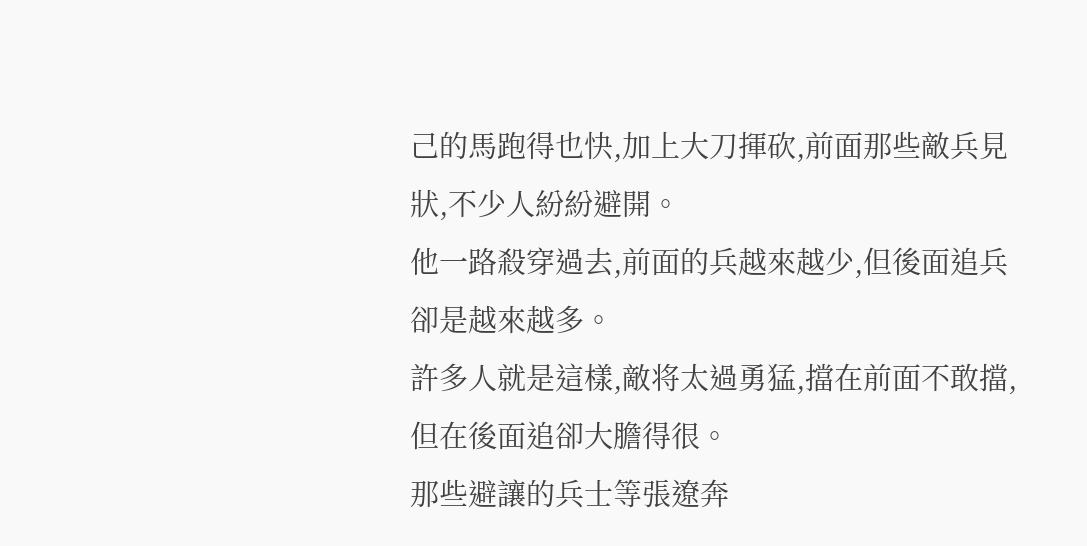己的馬跑得也快,加上大刀揮砍,前面那些敵兵見狀,不少人紛紛避開。
他一路殺穿過去,前面的兵越來越少,但後面追兵卻是越來越多。
許多人就是這樣,敵将太過勇猛,擋在前面不敢擋,但在後面追卻大膽得很。
那些避讓的兵士等張遼奔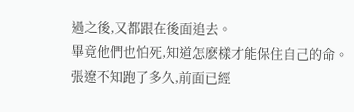過之後,又都跟在後面追去。
畢竟他們也怕死,知道怎麽樣才能保住自己的命。
張遼不知跑了多久,前面已經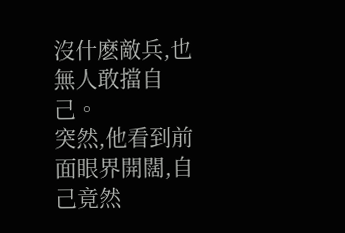沒什麽敵兵,也無人敢擋自己。
突然,他看到前面眼界開闊,自己竟然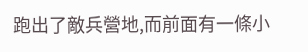跑出了敵兵營地,而前面有一條小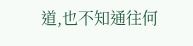道,也不知通往何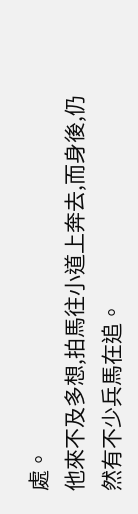處。
他來不及多想,拍馬往小道上奔去,而身後,仍然有不少兵馬在追。